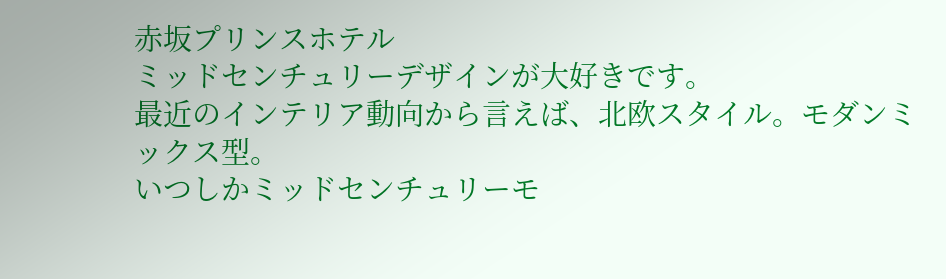赤坂プリンスホテル
ミッドセンチュリーデザインが大好きです。
最近のインテリア動向から言えば、北欧スタイル。モダンミックス型。
いつしかミッドセンチュリーモ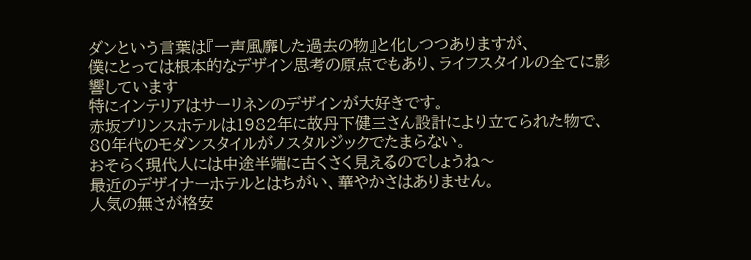ダンという言葉は『一声風靡した過去の物』と化しつつありますが、
僕にとっては根本的なデザイン思考の原点でもあり、ライフスタイルの全てに影響しています
特にインテリアはサーリネンのデザインが大好きです。
赤坂プリンスホテルは1982年に故丹下健三さん設計により立てられた物で、
80年代のモダンスタイルがノスタルジックでたまらない。
おそらく現代人には中途半端に古くさく見えるのでしょうね〜
最近のデザイナーホテルとはちがい、華やかさはありません。
人気の無さが格安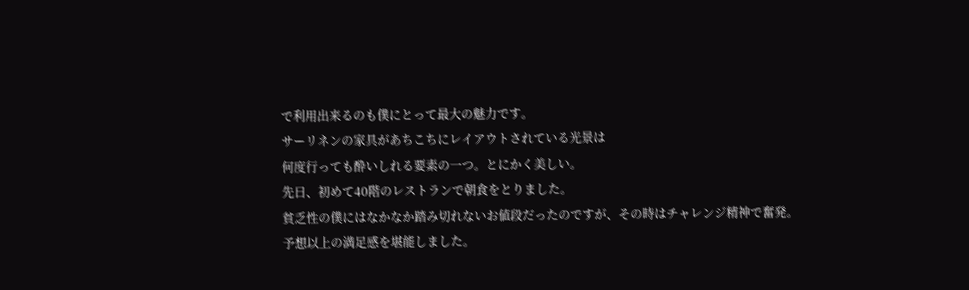で利用出来るのも僕にとって最大の魅力です。
サーリネンの家具があちこちにレイアウトされている光景は
何度行っても酔いしれる要素の一つ。とにかく美しい。
先日、初めて40階のレストランで朝食をとりました。
貧乏性の僕にはなかなか踏み切れないお値段だったのですが、その時はチャレンジ精神で奮発。
予想以上の満足感を堪能しました。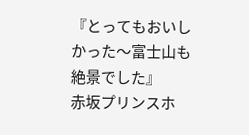『とってもおいしかった〜富士山も絶景でした』
赤坂プリンスホ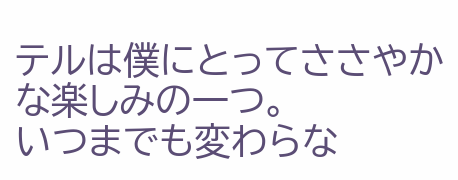テルは僕にとってささやかな楽しみの一つ。
いつまでも変わらな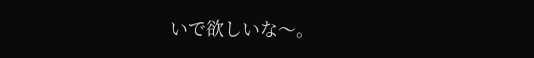いで欲しいな〜。